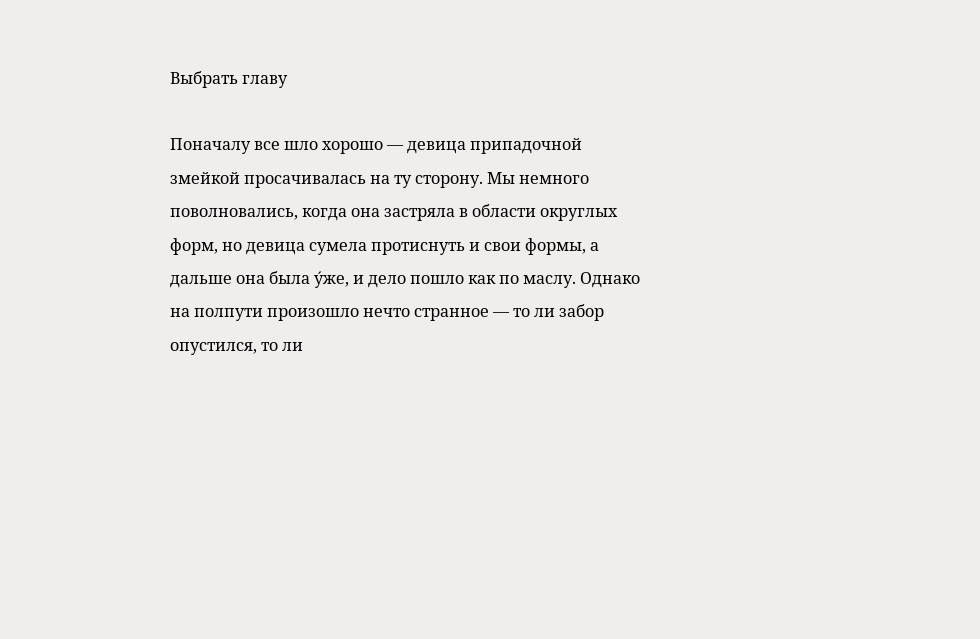Выбрать главу

Поначалу все шло хорошо — девица припадочной змейкой просачивалась на ту сторону. Мы немного поволновались, когда она застряла в области округлых форм, но девица сумела протиснуть и свои формы, а дальше она была у́же, и дело пошло как по маслу. Однако на полпути произошло нечто странное — то ли забор опустился, то ли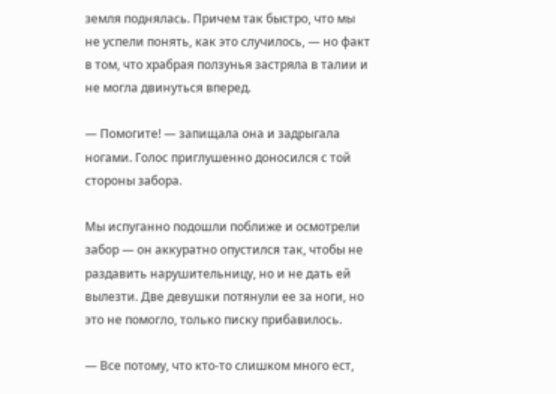земля поднялась. Причем так быстро, что мы не успели понять, как это случилось, — но факт в том, что храбрая ползунья застряла в талии и не могла двинуться вперед.

— Помогите! — запищала она и задрыгала ногами. Голос приглушенно доносился с той стороны забора.

Мы испуганно подошли поближе и осмотрели забор — он аккуратно опустился так, чтобы не раздавить нарушительницу, но и не дать ей вылезти. Две девушки потянули ее за ноги, но это не помогло, только писку прибавилось.

— Все потому, что кто-то слишком много ест,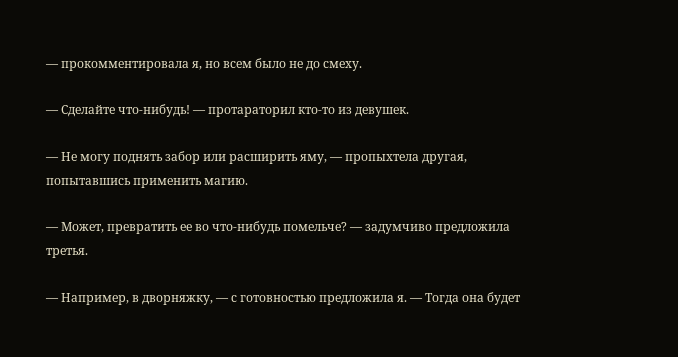— прокомментировала я, но всем было не до смеху.

— Сделайте что-нибудь! — протараторил кто-то из девушек.

— Не могу поднять забор или расширить яму, — пропыхтела другая, попытавшись применить магию.

— Может, превратить ее во что-нибудь помельче? — задумчиво предложила третья.

— Например, в дворняжку, — с готовностью предложила я. — Тогда она будет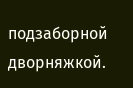подзаборной дворняжкой.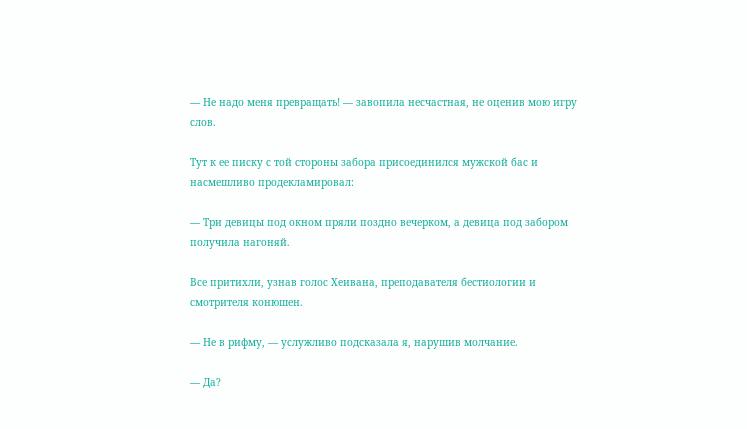— Не надо меня превращать! — завопила несчастная, не оценив мою игру слов.

Тут к ее писку с той стороны забора присоединился мужской бас и насмешливо продекламировал:

— Три девицы под окном пряли поздно вечерком, а девица под забором получила нагоняй.

Все притихли, узнав голос Хеивана, преподавателя бестиологии и смотрителя конюшен.

— Не в рифму, — услужливо подсказала я, нарушив молчание.

— Да?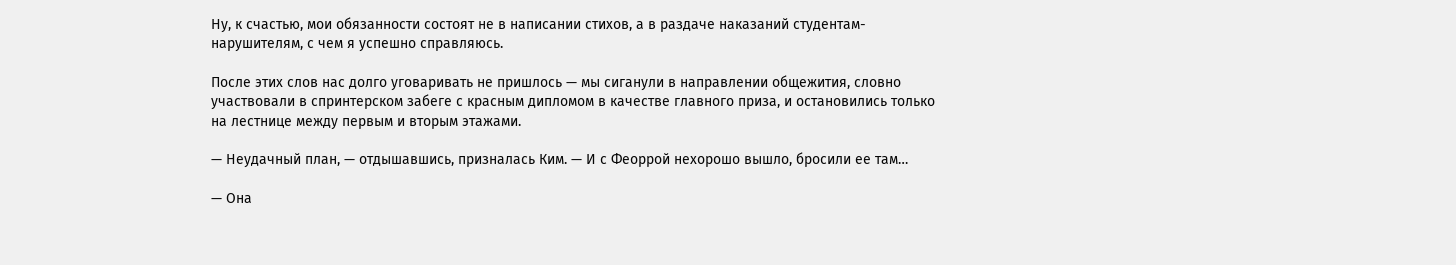Ну, к счастью, мои обязанности состоят не в написании стихов, а в раздаче наказаний студентам-нарушителям, с чем я успешно справляюсь.

После этих слов нас долго уговаривать не пришлось — мы сиганули в направлении общежития, словно участвовали в спринтерском забеге с красным дипломом в качестве главного приза, и остановились только на лестнице между первым и вторым этажами.

— Неудачный план, — отдышавшись, призналась Ким. — И с Феоррой нехорошо вышло, бросили ее там…

— Она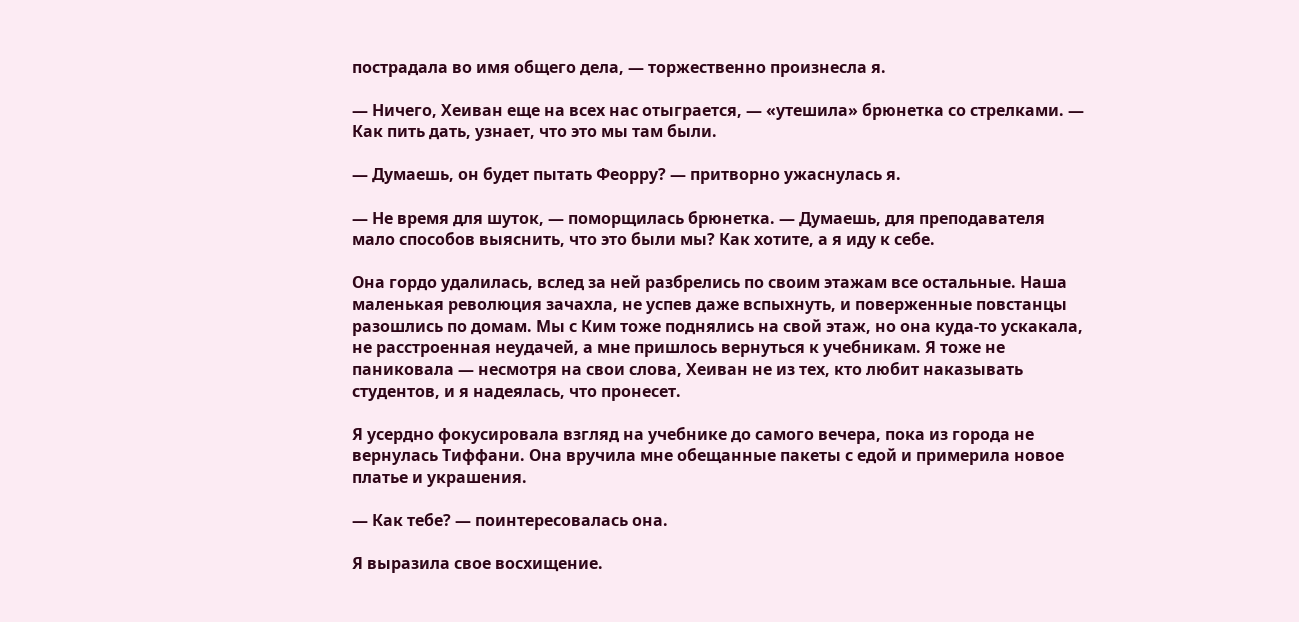пострадала во имя общего дела, — торжественно произнесла я.

— Ничего, Хеиван еще на всех нас отыграется, — «утешила» брюнетка со стрелками. — Как пить дать, узнает, что это мы там были.

— Думаешь, он будет пытать Феорру? — притворно ужаснулась я.

— Не время для шуток, — поморщилась брюнетка. — Думаешь, для преподавателя мало способов выяснить, что это были мы? Как хотите, а я иду к себе.

Она гордо удалилась, вслед за ней разбрелись по своим этажам все остальные. Наша маленькая революция зачахла, не успев даже вспыхнуть, и поверженные повстанцы разошлись по домам. Мы с Ким тоже поднялись на свой этаж, но она куда-то ускакала, не расстроенная неудачей, а мне пришлось вернуться к учебникам. Я тоже не паниковала — несмотря на свои слова, Хеиван не из тех, кто любит наказывать студентов, и я надеялась, что пронесет.

Я усердно фокусировала взгляд на учебнике до самого вечера, пока из города не вернулась Тиффани. Она вручила мне обещанные пакеты с едой и примерила новое платье и украшения.

— Как тебе? — поинтересовалась она.

Я выразила свое восхищение.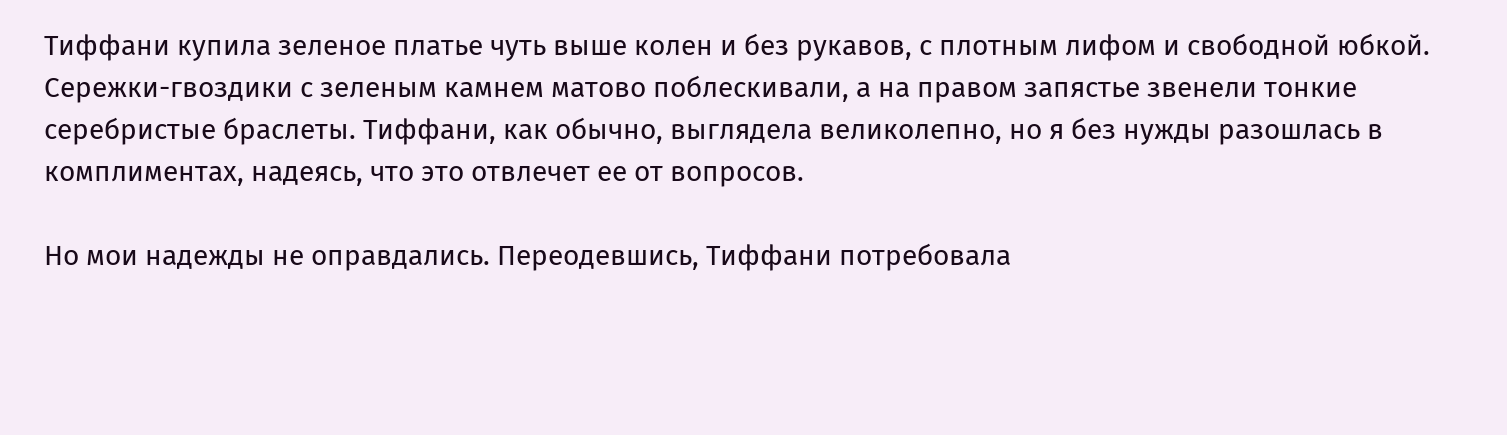Тиффани купила зеленое платье чуть выше колен и без рукавов, с плотным лифом и свободной юбкой. Сережки-гвоздики с зеленым камнем матово поблескивали, а на правом запястье звенели тонкие серебристые браслеты. Тиффани, как обычно, выглядела великолепно, но я без нужды разошлась в комплиментах, надеясь, что это отвлечет ее от вопросов.

Но мои надежды не оправдались. Переодевшись, Тиффани потребовала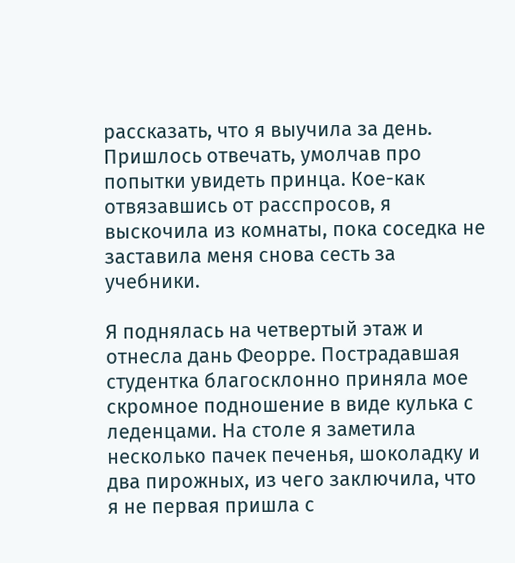рассказать, что я выучила за день. Пришлось отвечать, умолчав про попытки увидеть принца. Кое-как отвязавшись от расспросов, я выскочила из комнаты, пока соседка не заставила меня снова сесть за учебники.

Я поднялась на четвертый этаж и отнесла дань Феорре. Пострадавшая студентка благосклонно приняла мое скромное подношение в виде кулька с леденцами. На столе я заметила несколько пачек печенья, шоколадку и два пирожных, из чего заключила, что я не первая пришла с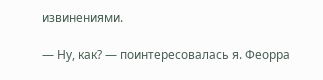извинениями.

— Ну, как? — поинтересовалась я. Феорра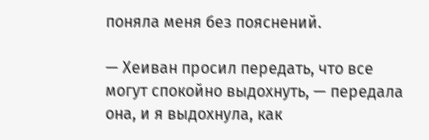поняла меня без пояснений.

— Хеиван просил передать, что все могут спокойно выдохнуть, — передала она, и я выдохнула, как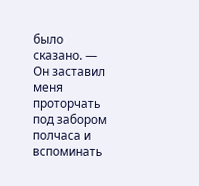было сказано. — Он заставил меня проторчать под забором полчаса и вспоминать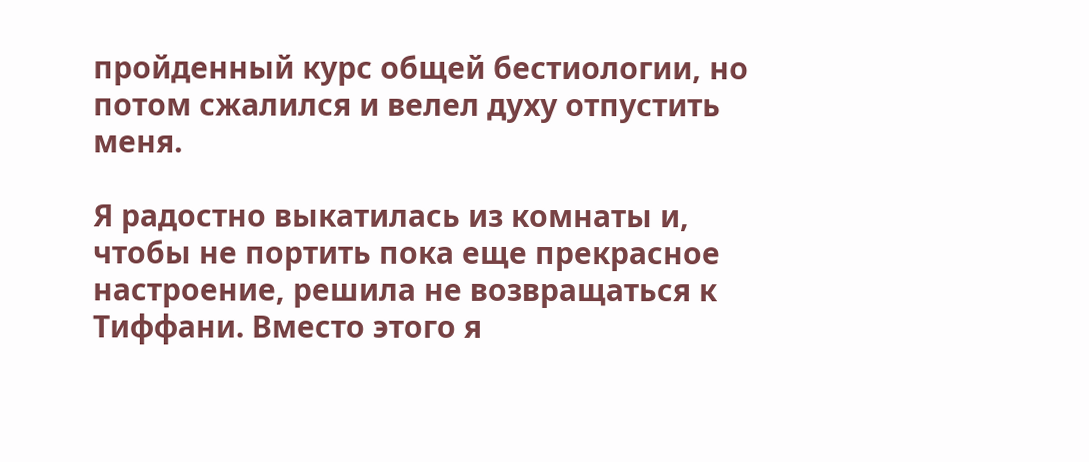пройденный курс общей бестиологии, но потом сжалился и велел духу отпустить меня.

Я радостно выкатилась из комнаты и, чтобы не портить пока еще прекрасное настроение, решила не возвращаться к Тиффани. Вместо этого я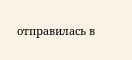отправилась в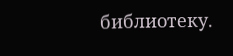библиотеку.